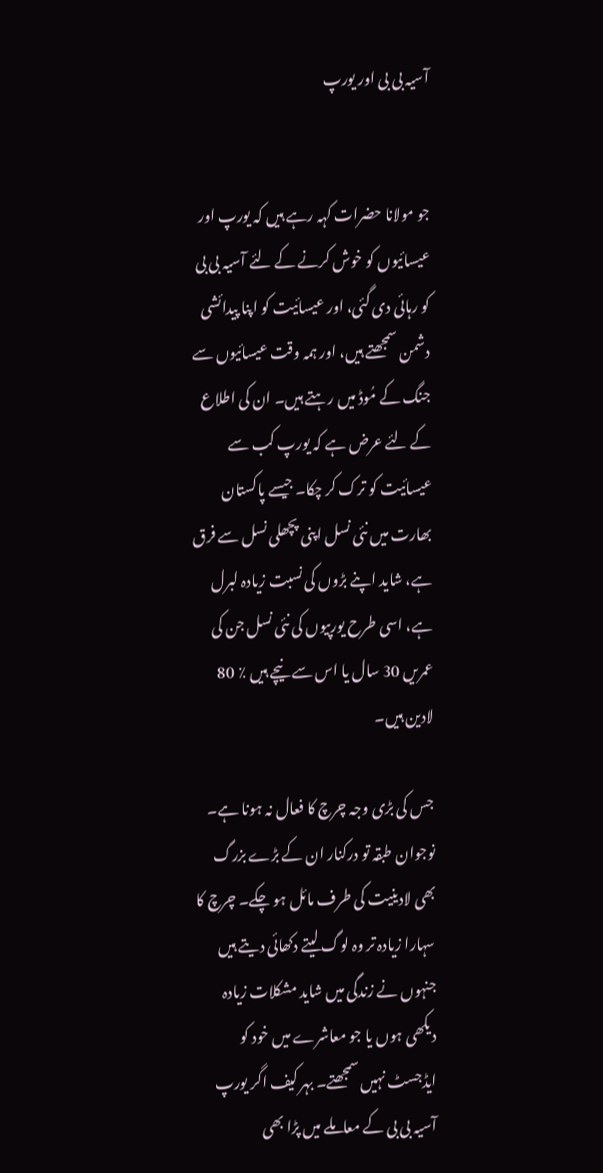آسیہ بی بی اور یورپ


جو مولانا حضرات کہہ رہے ہیں کہ یورپ اور عیسائیوں کو خوش کرنے کے لئے آسیہ بی بی کو رہائی دی گئی، اور عیسائیت کو اپنا پیدائشی دشمن سمجھتے ہیں، اور ہمہ وقت عیسائیوں سے جنگ کے مُوڈ میں رہتے ہیں۔ ان کی اطلاع کے لئے عرض ہے کہ یورپ کب سے عیسائیت کو ترک کر چکا۔ جیسے پاکستان بھارت میں نئی نسل اپنی پچھلی نسل سے فرق ہے، شاید اپنے بڑوں کی نسبت زیادہ لبرل ہے، اسی طرح یورپیوں کی نئی نسل جن کی عمریں 30 سال یا اس سے نیچے ہیں ٪ 80 لادین ہیں۔

جس کی بڑی وجہ چرچ کا فعال نہ ہونا ہے۔ نوجوان طبقہ تو درکنار ان کے بڑے بزرگ بھی لادینیت کی طرف مائل ہو چکے۔ چرچ کا سہارا زیادہ تر وہ لوگ لیتے دکھائی دیتے ہیں جنہوں نے زندگی میں شاید مشکلات زیادہ دیکھی ہوں یا جو معاشرے میں خود کو ایڈجسٹ نہیں سمجھتے۔ بہر کیف اگر یورپ آسیہ بی بی کے معاملے میں پڑا بھی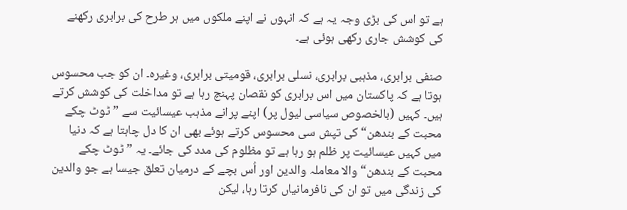ہے تو اس کی بڑی وجہ یہ ہے کہ انہوں نے اپنے ملکوں میں ہر طرح کی برابری رکھنے کی کوشش جاری رکھی ہوئی ہے۔

صنفی برابری، مذہبی برابری، نسلی برابری، قومیتی برابری، وغیرہ۔ ان کو جب محسوس ہوتا ہے کہ پاکستان میں اس برابری کو نقصان پہنچ رہا ہے تو مداخلت کی کوشش کرتے ہیں۔ کہیں (بالخصوص سیاسی لیول پر) اپنے پرانے مذہب عیسائیت سے ”ٹوٹ چکے محبت کے بندھن“ کی تپش سی محسوس کرتے ہوئے بھی ان کا دل چاہتا ہے کہ دنیا میں کہیں عیسائیت پر ظلم ہو رہا ہے تو مظلوم کی مدد کی جائے۔ یہ ”ٹوٹ چکے محبت کے بندھن“ والا معاملہ والدین اور اُس بچے کے درمیان تعلق جیسا ہے جو والدین کی زندگی میں تو ان کی نافرمانیاں کرتا رہا، لیکن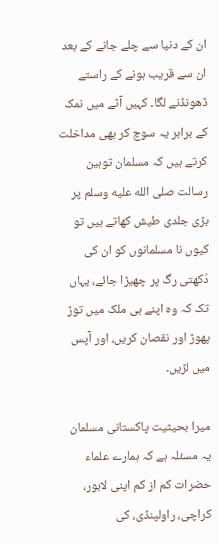ان کے دنیا سے چلے جانے کے بعد ان سے قریب ہونے کے راستے ڈھونڈنے لگا۔ کہیں آٹے میں نمک کے برابر یہ سوچ کر بھی مداخلت کرتے ہیں کہ مسلمان توہین رسالت صلى الله عليه وسلم پر بڑی جلدی طیش کھاتے ہیں تو کیوں نا مسلمانوں کو ان کی دُکھتی رگ پر چھیڑا جائے، یہاں تک کہ وہ اپنے ہی ملک میں توڑ پھوڑ اور نقصان کریں، اور آپس میں لڑیں۔

میرا بحیثیت پاکستانی مسلمان یہ مسئلہ ہے کہ ہمارے علماء حضرات کم از کم اپنی لاہور، کراچی، راولپنڈی، کی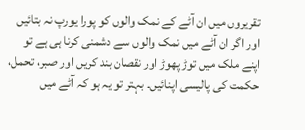تقریروں میں ان آٹے کے نمک والوں کو پورا یورپ نہ بتائیں اور اگر ان آٹے میں نمک والوں سے دشمنی کرنا ہی ہے تو اپنے ملک میں توڑ پھوڑ اور نقصان بند کریں اور صبر، تحمل، حکمت کی پالیسی اپنائیں۔ بہتر تو یہ ہو کہ آٹے میں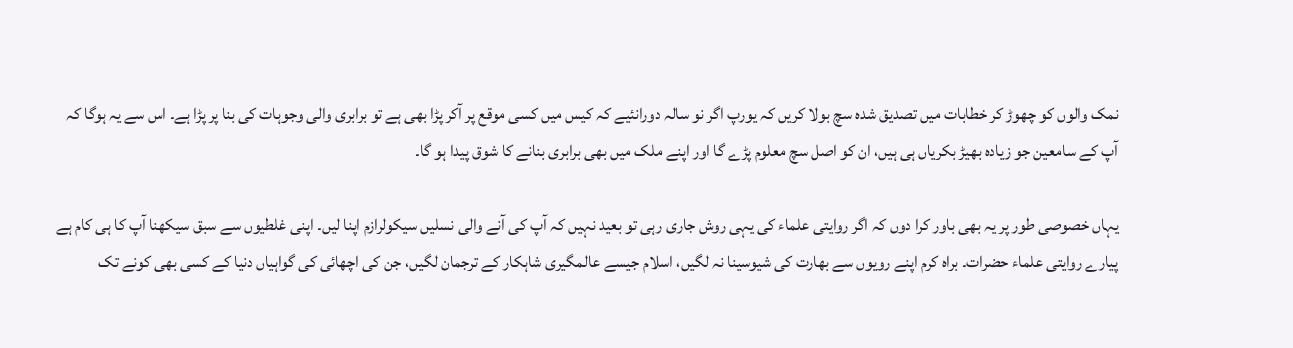نمک والوں کو چھوڑ کر خطابات میں تصدیق شدہ سچ بولا کریں کہ یورپ اگر نو سالہ دورانئیے کہ کیس میں کسی موقع پر آکر پڑا بھی ہے تو برابری والی وجوہات کی بنا پر پڑا ہے۔ اس سے یہ ہوگا کہ آپ کے سامعین جو زیادہ بھیڑ بکریاں ہی ہیں، ان کو اصل سچ معلوم پڑے گا اور اپنے ملک میں بھی برابری بنانے کا شوق پیدا ہو گا۔

یہاں خصوصی طور پر یہ بھی باور کرا دوں کہ اگر روایتی علماء کی یہی روش جاری رہی تو بعید نہیں کہ آپ کی آنے والی نسلیں سیکولرازم اپنا لیں۔ اپنی غلطیوں سے سبق سیکھنا آپ کا ہی کام ہے پیارے روایتی علماء حضرات۔ براہ کرم اپنے رویوں سے بھارت کی شیوسینا نہ لگیں، اسلام جیسے عالمگیری شاہکار کے ترجمان لگیں، جن کی اچھائی کی گواہیاں دنیا کے کسی بھی کونے تک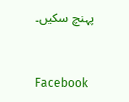پہنچ سکیں۔


Facebook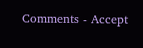Comments - Accept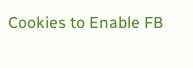Cookies to Enable FB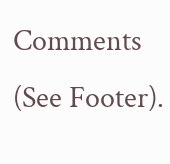Comments (See Footer).